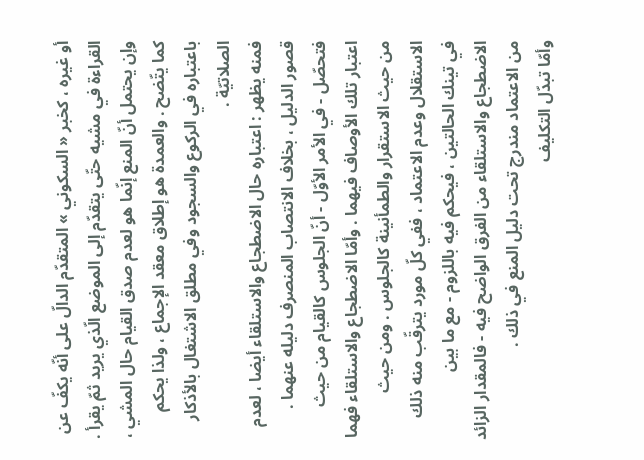أو غيره ، كخبر « السكوني » المتقدّم الدالّ على أنّه يكفّ عن القراءة في مشيه حتّى يتقدّم إلى الموضع الّذي يريد ثمّ يقرأ . وإن يحتمل أنّ المنع إنّما هو لعدم صدق القيام حال المشي ، كما يتّضح . والعمدة هو إطلاق معقد الإجماع ، ولذا يحكم باعتباره في الركوع والسجود وفي مطلق الاشتغال بالأذكار الصلاتيّة .
فمنه يظهر : اعتباره حال الاضطجاع والاستلقاء أيضا ، لعدم قصور الدليل ، بخلاف الانتصاب المنصرف دليله عنهما .
فتحصّل - في الأمر الأوّل - أنّ الجلوس كالقيام من حيث اعتبار تلك الأوصاف فيهما . وأمّا الاضطجاع والاستلقاء فهما من حيث الاستقرار والطمأنينة كالجلوس . ومن حيث الاستقلال وعدم الاعتماد ، ففي كلّ مورد يترقّب منه ذلك في تينك الحالتين ، فيحكم فيه باللزوم - مع ما بين الاضطجاع والاستلقاء من الفرق الواضح فيه - فالمقدار الزائد من الاعتماد مندرج تحت دليل المنع في ذلك .
وأمّا تبدّل التكليف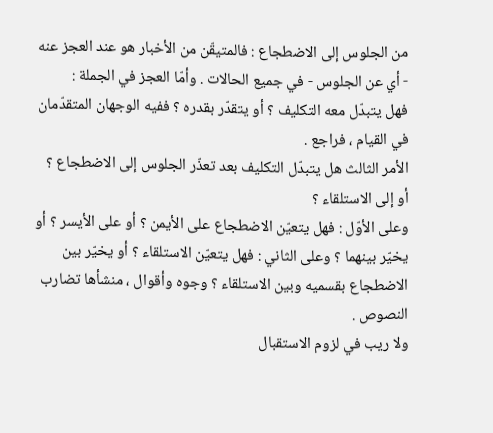من الجلوس إلى الاضطجاع : فالمتيقّن من الأخبار هو عند العجز عنه - أي عن الجلوس - في جميع الحالات . وأمّا العجز في الجملة :
فهل يتبدّل معه التكليف ؟ أو يتقدّر بقدره ؟ ففيه الوجهان المتقدّمان في القيام ، فراجع .
الأمر الثالث هل يتبدّل التكليف بعد تعذّر الجلوس إلى الاضطجاع ؟ أو إلى الاستلقاء ؟
وعلى الأوّل : فهل يتعيّن الاضطجاع على الأيمن ؟ أو على الأيسر ؟ أو يخيّر بينهما ؟ وعلى الثاني : فهل يتعيّن الاستلقاء ؟ أو يخيّر بين الاضطجاع بقسميه وبين الاستلقاء ؟ وجوه وأقوال ، منشأها تضارب النصوص .
ولا ريب في لزوم الاستقبال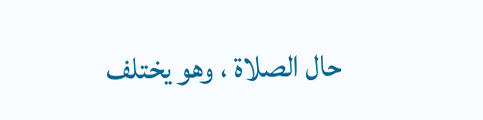حال الصلاة ، وهو يختلف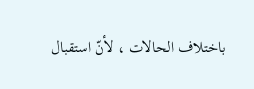باختلاف الحالات ، لأنّ استقبال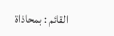القائم : بمحاذاة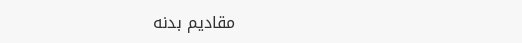مقاديم بدنه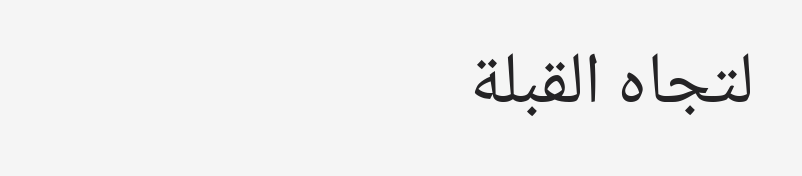لتجاه القبلة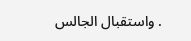. واستقبال الجالس